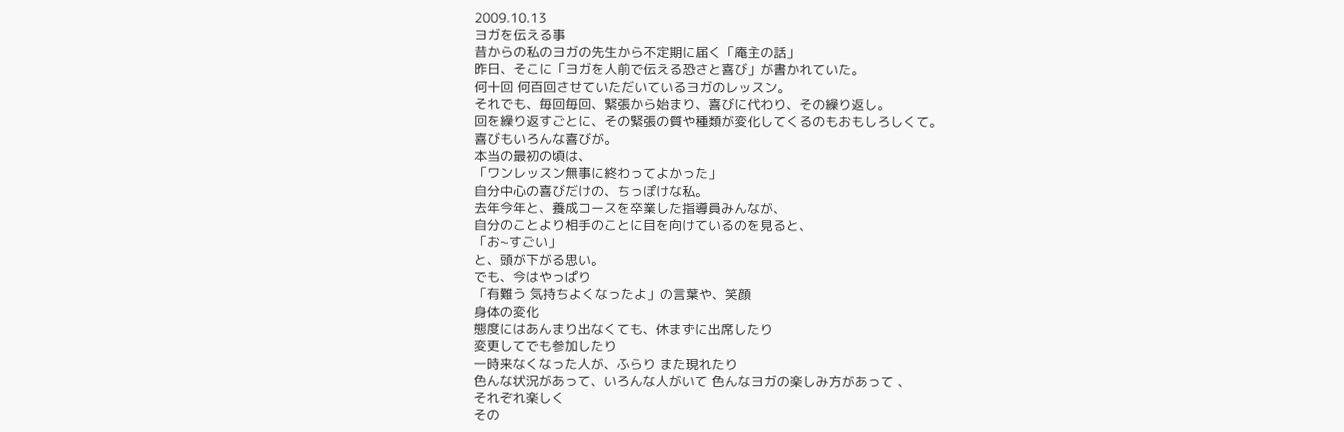2009.10.13
ヨガを伝える事
昔からの私のヨガの先生から不定期に届く「庵主の話」
昨日、そこに「ヨガを人前で伝える恐さと喜び」が書かれていた。
何十回 何百回させていただいているヨガのレッスン。
それでも、毎回毎回、緊張から始まり、喜びに代わり、その繰り返し。
回を繰り返すごとに、その緊張の質や種類が変化してくるのもおもしろしくて。
喜びもいろんな喜びが。
本当の最初の頃は、
「ワンレッスン無事に終わってよかった」
自分中心の喜びだけの、ちっぽけな私。
去年今年と、養成コースを卒業した指導員みんなが、
自分のことより相手のことに目を向けているのを見ると、
「お~すごい」
と、頭が下がる思い。
でも、今はやっぱり
「有難う 気持ちよくなったよ」の言葉や、笑顔
身体の変化
態度にはあんまり出なくても、休まずに出席したり
変更してでも参加したり
一時来なくなった人が、ふらり また現れたり
色んな状況があって、いろんな人がいて 色んなヨガの楽しみ方があって 、
それぞれ楽しく
その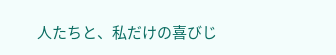人たちと、私だけの喜びじ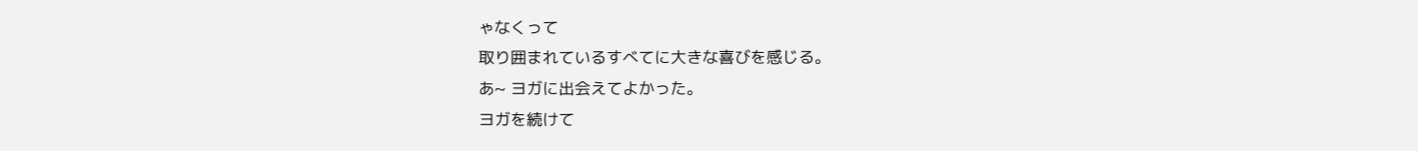ゃなくって
取り囲まれているすべてに大きな喜びを感じる。
あ~ ヨガに出会えてよかった。
ヨガを続けて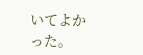いてよかった。